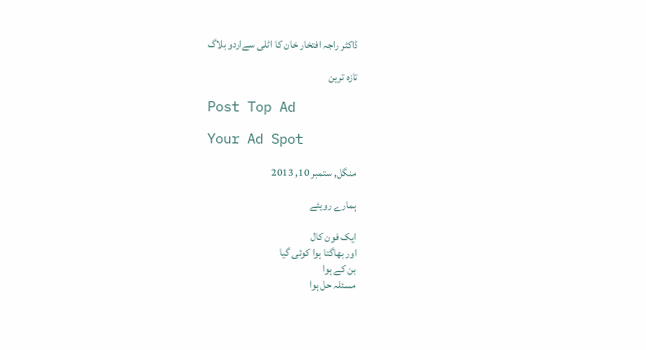ڈاکٹر راجہ افتخار خان کا اٹلی سےاردو بلاگ

تازہ ترین

Post Top Ad

Your Ad Spot

منگل, ستمبر 10, 2013

ہمارے رویئے

ایک فون کال
اور بھاگتا ہوا کوئی گیا
بن کے ہوا
مسئلہ حل ہوا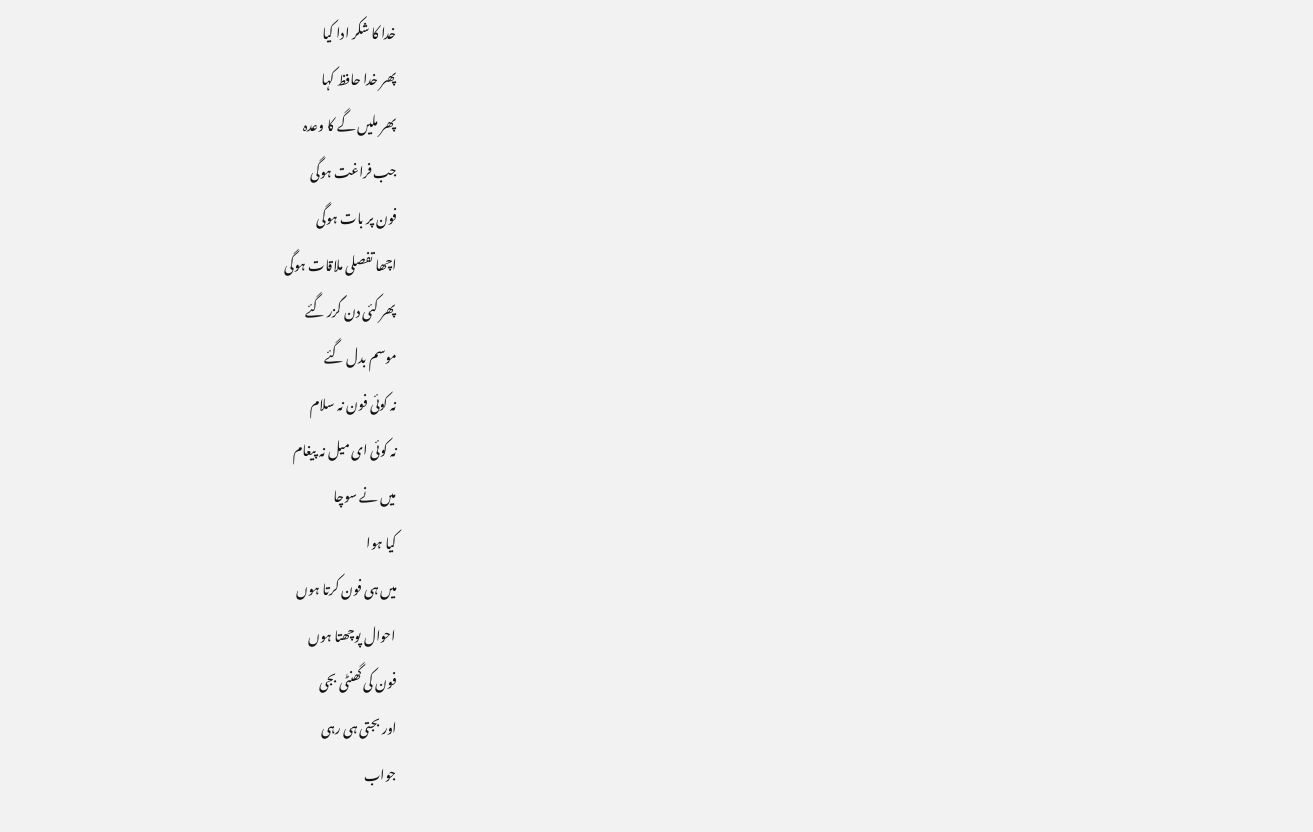خدا کا شکر ادا کیا
پھر خدا حافظ کہا
پھر ملیں گے کا وعدہ
جب فراغت ہوگی
فون پر بات ہوگی
اچھا تفصلی ملاقات ہوگی
پھر کئی دن گزر گئے
موسم بدل گئے
نہ کوئی فون نہ سلام
نہ کوئی ای میل نہ پیغام
میں نے سوچا
کیا ہوا
میں ہی فون کرتا ہوں
احوال پوچھتا ہوں
فون کی گھنٹی بجی
اور بجتی ہی رہی
جواب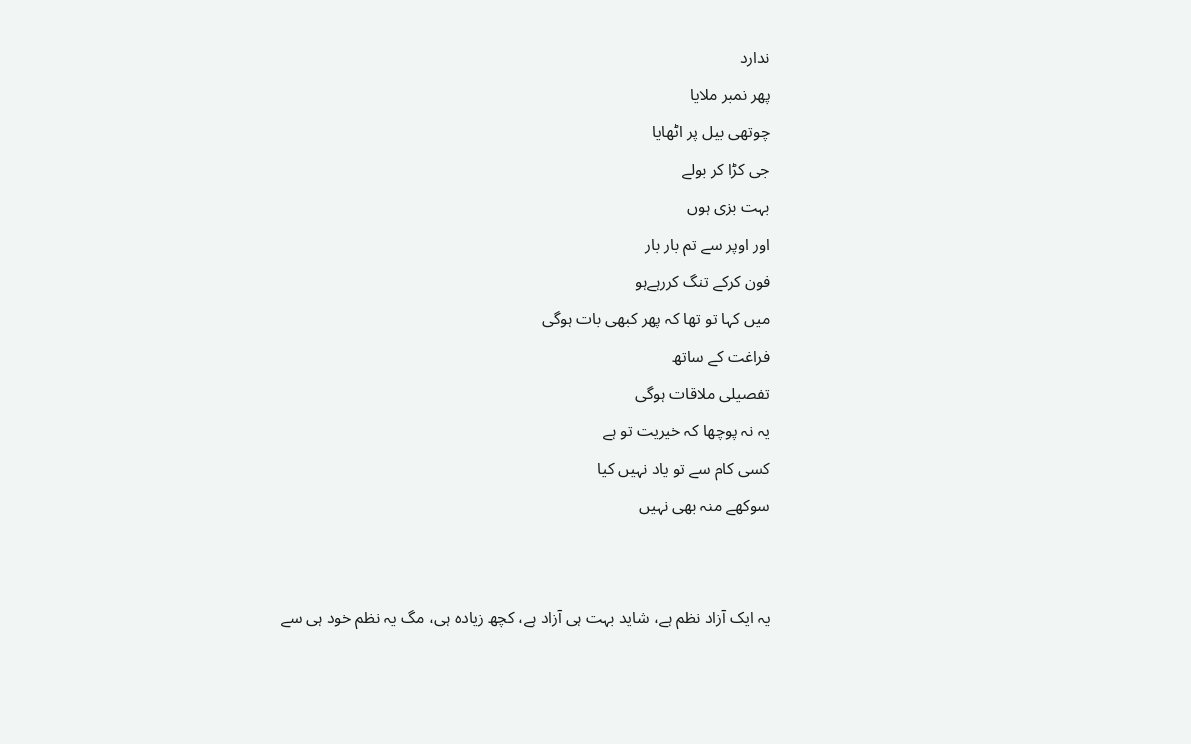ندارد
پھر نمبر ملایا
چوتھی بیل پر اٹھایا
جی کڑا کر بولے
بہت بزی ہوں
اور اوپر سے تم بار بار
فون کرکے تنگ کررہےہو
میں کہا تو تھا کہ پھر کبھی بات ہوگی
فراغت کے ساتھ
تفصیلی ملاقات ہوگی
یہ نہ پوچھا کہ خیریت تو ہے
کسی کام سے تو یاد نہیں کیا
سوکھے منہ بھی نہیں


یہ ایک آزاد نظم ہے، شاید بہت ہی آزاد ہے، کچھ زیادہ ہی، مگ یہ نظم خود ہی سے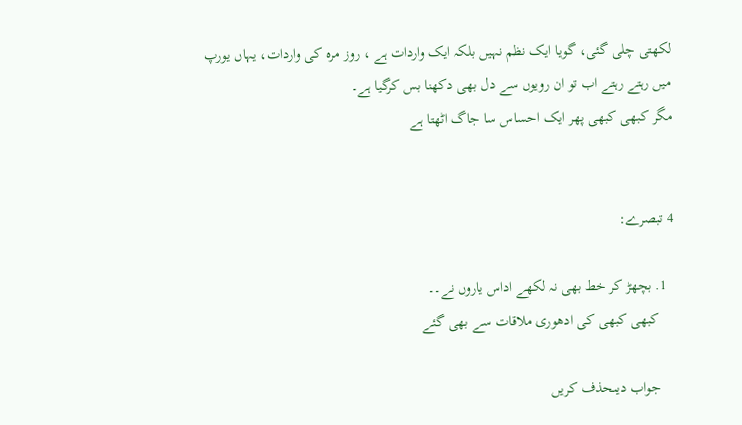لکھتی چلی گئی، گویا ایک نظم نہیں بلکہ ایک واردات ہے ، روز مرہ کی واردات، یہاں یورپ میں رہتے رہتے اب تو ان رویوں سے دل بھی دکھنا بس کرگیا ہے۔
مگر کبھی کبھی پھر ایک احساس سا جاگ اٹھتا ہے


4 تبصرے:

  1. بچھڑ کر خط بھی نہ لکھے اداس یاروں نے۔۔
    کبھی کبھی کی ادھوری ملاقات سے بھی گئے

    جواب دیںحذف کریں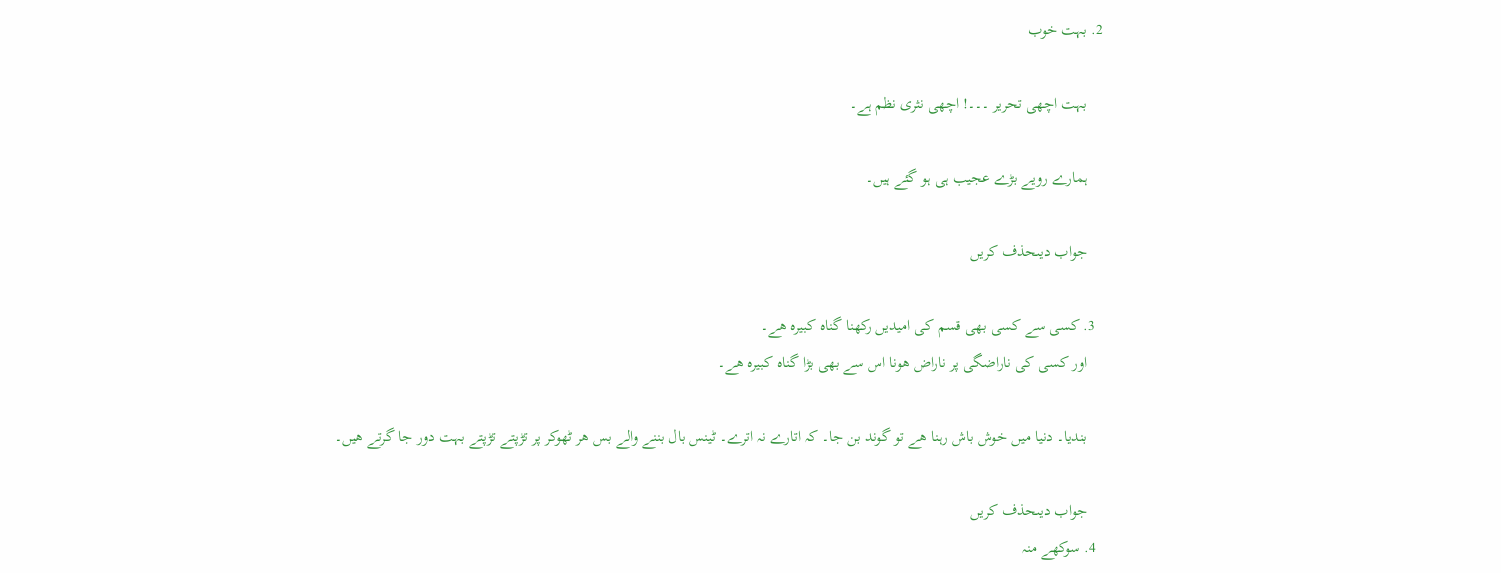2. بہت خوب

    بہت اچھی تحریر ۔۔۔! اچھی نثری نظم ہے۔

    ہمارے رویے بڑے عجیب ہی ہو گئے ہیں۔

    جواب دیںحذف کریں

  3. کسی سے کسی بھی قسم کی امیدیں رکھنا گناہ کبیرہ ھے۔
    اور کسی کی ناراضگی پر ناراض ھونا اس سے بھی بڑا گناہ کبیرہ ھے۔

    بندیا۔ دنیا میں خوش باش رہنا ھے تو گوند بن جا۔ کہ اتارے نہ اترے۔ ٹینس بال بننے والے بس ھر ٹھوکر پر تڑپتے تڑپتے بہت دور جا گرتے ھیں۔

    جواب دیںحذف کریں
  4. سوکھے منہ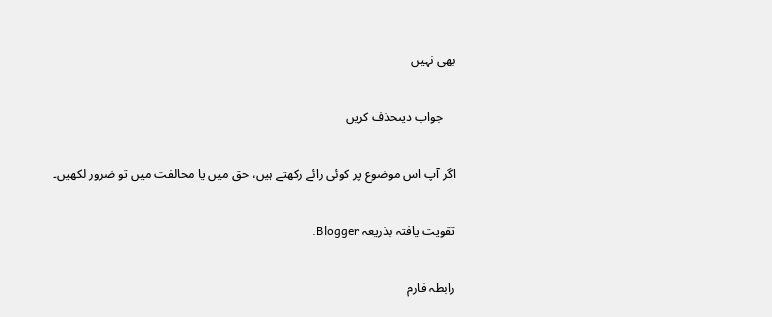بھی نہیں

    جواب دیںحذف کریں

اگر آپ اس موضوع پر کوئی رائے رکھتے ہیں، حق میں یا محالفت میں تو ضرور لکھیں۔

تقویت یافتہ بذریعہ Blogger.

رابطہ فارم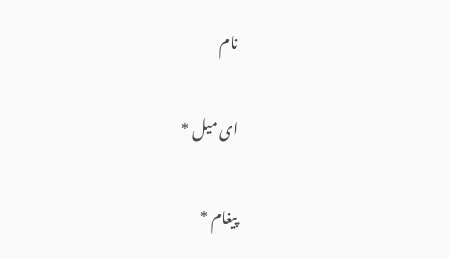نام

ای میل *

پیغام *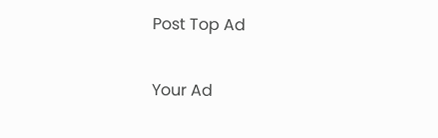Post Top Ad

Your Ad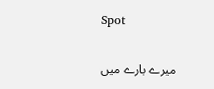Spot

میرے بارے میں